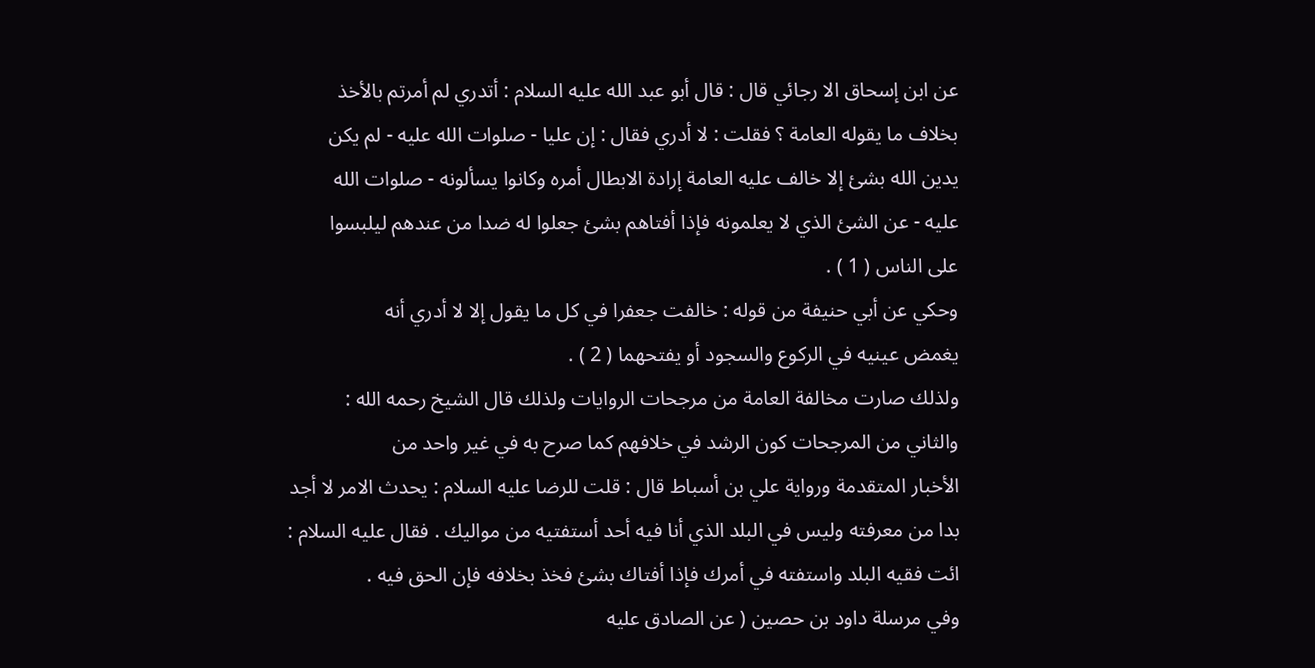عن ابن إسحاق الا رجائي قال : قال أبو عبد الله عليه السلام : أتدري لم أمرتم بالأخذ
بخلاف ما يقوله العامة ؟ فقلت : لا أدري فقال : إن عليا - صلوات الله عليه - لم يكن
يدين الله بشئ إلا خالف عليه العامة إرادة الابطال أمره وكانوا يسألونه - صلوات الله
عليه - عن الشئ الذي لا يعلمونه فإذا أفتاهم بشئ جعلوا له ضدا من عندهم ليلبسوا
على الناس ( 1 ) .
وحكي عن أبي حنيفة من قوله : خالفت جعفرا في كل ما يقول إلا لا أدري أنه
يغمض عينيه في الركوع والسجود أو يفتحهما ( 2 ) .
ولذلك صارت مخالفة العامة من مرجحات الروايات ولذلك قال الشيخ رحمه الله :
والثاني من المرجحات كون الرشد في خلافهم كما صرح به في غير واحد من
الأخبار المتقدمة ورواية علي بن أسباط قال : قلت للرضا عليه السلام : يحدث الامر لا أجد
بدا من معرفته وليس في البلد الذي أنا فيه أحد أستفتيه من مواليك . فقال عليه السلام :
ائت فقيه البلد واستفته في أمرك فإذا أفتاك بشئ فخذ بخلافه فإن الحق فيه .
وفي مرسلة داود بن حصين ( عن الصادق عليه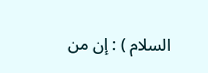السلام ) : إن من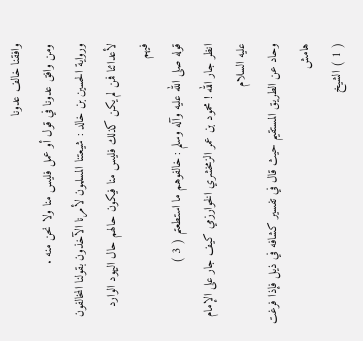وافقنا خالف عدونا
ومن وافق عدونا في قول أو عمل فليس منا ولا نحن منه .
ورواية الحسين بن خالد : شيعتنا المسلمون لأمرنا الآخذون بقولنا المخالفون
لأعدائنا فمن لم يكن كذلك فليس منا فيكون حالهم حال اليهود الوارد فيهم
قوله صلى الله عليه وآله وسلم : خالفوهم ما استطعتم ( 3 )
انظر جار الله ! محمود بن عمر الزمخشري الخوارزمي كيف جار على الإمام عليه السلام
وحاد عن الطريق المستقيم حيث قال في تفسير كشافه في ذيل فإذا فرغت
هامش
( 1 ) الشيخ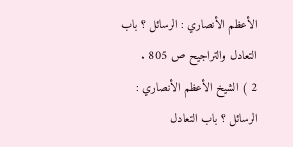الأعظم الأنصاري : الرسائل ؟ باب التعادل والتراجيح ص 805 .
2 ) الشيخ الأعظم الأنصاري : الرسائل ؟ باب التعادل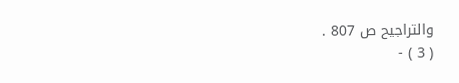والتراجيح ص 807 .
( 3 ) -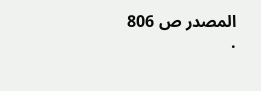المصدر ص 806 .